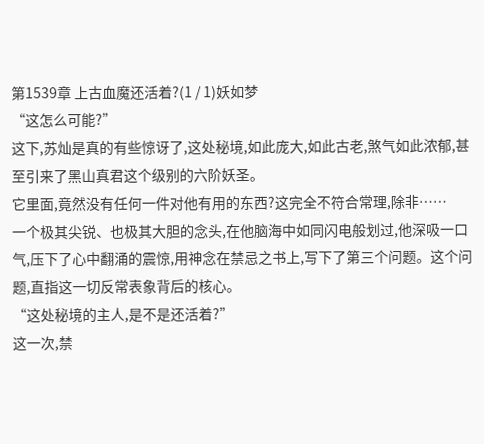第1539章 上古血魔还活着?(1 / 1)妖如梦
“这怎么可能?”
这下,苏灿是真的有些惊讶了,这处秘境,如此庞大,如此古老,煞气如此浓郁,甚至引来了黑山真君这个级别的六阶妖圣。
它里面,竟然没有任何一件对他有用的东西?这完全不符合常理,除非……
一个极其尖锐、也极其大胆的念头,在他脑海中如同闪电般划过,他深吸一口气,压下了心中翻涌的震惊,用神念在禁忌之书上,写下了第三个问题。这个问题,直指这一切反常表象背后的核心。
“这处秘境的主人,是不是还活着?”
这一次,禁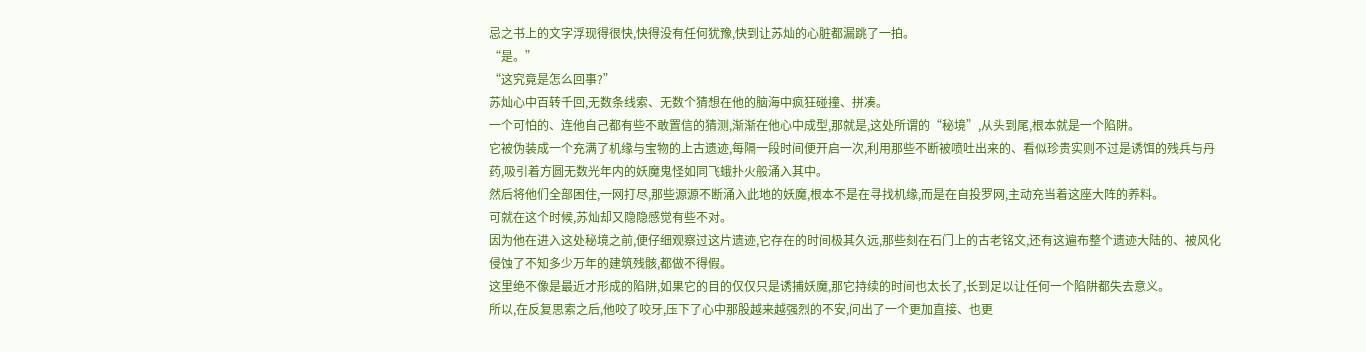忌之书上的文字浮现得很快,快得没有任何犹豫,快到让苏灿的心脏都漏跳了一拍。
“是。”
“这究竟是怎么回事?”
苏灿心中百转千回,无数条线索、无数个猜想在他的脑海中疯狂碰撞、拼凑。
一个可怕的、连他自己都有些不敢置信的猜测,渐渐在他心中成型,那就是,这处所谓的“秘境”,从头到尾,根本就是一个陷阱。
它被伪装成一个充满了机缘与宝物的上古遗迹,每隔一段时间便开启一次,利用那些不断被喷吐出来的、看似珍贵实则不过是诱饵的残兵与丹药,吸引着方圆无数光年内的妖魔鬼怪如同飞蛾扑火般涌入其中。
然后将他们全部困住,一网打尽,那些源源不断涌入此地的妖魔,根本不是在寻找机缘,而是在自投罗网,主动充当着这座大阵的养料。
可就在这个时候,苏灿却又隐隐感觉有些不对。
因为他在进入这处秘境之前,便仔细观察过这片遗迹,它存在的时间极其久远,那些刻在石门上的古老铭文,还有这遍布整个遗迹大陆的、被风化侵蚀了不知多少万年的建筑残骸,都做不得假。
这里绝不像是最近才形成的陷阱,如果它的目的仅仅只是诱捕妖魔,那它持续的时间也太长了,长到足以让任何一个陷阱都失去意义。
所以,在反复思索之后,他咬了咬牙,压下了心中那股越来越强烈的不安,问出了一个更加直接、也更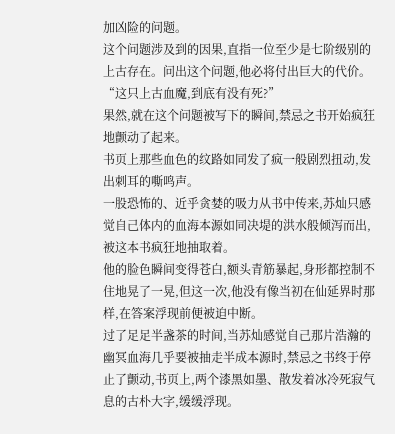加凶险的问题。
这个问题涉及到的因果,直指一位至少是七阶级别的上古存在。问出这个问题,他必将付出巨大的代价。
“这只上古血魔,到底有没有死?”
果然,就在这个问题被写下的瞬间,禁忌之书开始疯狂地颤动了起来。
书页上那些血色的纹路如同发了疯一般剧烈扭动,发出刺耳的嘶鸣声。
一股恐怖的、近乎贪婪的吸力从书中传来,苏灿只感觉自己体内的血海本源如同决堤的洪水般倾泻而出,被这本书疯狂地抽取着。
他的脸色瞬间变得苍白,额头青筋暴起,身形都控制不住地晃了一晃,但这一次,他没有像当初在仙延界时那样,在答案浮现前便被迫中断。
过了足足半盏茶的时间,当苏灿感觉自己那片浩瀚的幽冥血海几乎要被抽走半成本源时,禁忌之书终于停止了颤动,书页上,两个漆黑如墨、散发着冰冷死寂气息的古朴大字,缓缓浮现。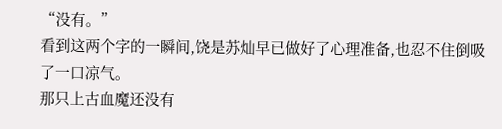“没有。”
看到这两个字的一瞬间,饶是苏灿早已做好了心理准备,也忍不住倒吸了一口凉气。
那只上古血魔还没有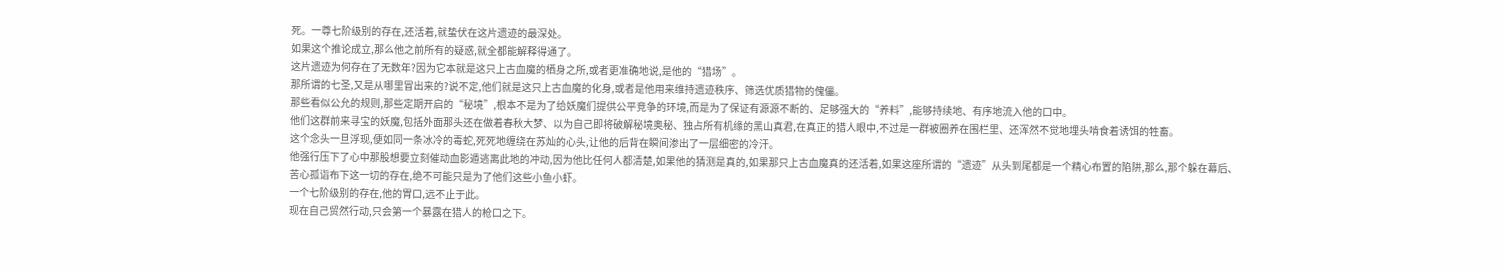死。一尊七阶级别的存在,还活着,就蛰伏在这片遗迹的最深处。
如果这个推论成立,那么他之前所有的疑惑,就全都能解释得通了。
这片遗迹为何存在了无数年?因为它本就是这只上古血魔的栖身之所,或者更准确地说,是他的“猎场”。
那所谓的七圣,又是从哪里冒出来的?说不定,他们就是这只上古血魔的化身,或者是他用来维持遗迹秩序、筛选优质猎物的傀儡。
那些看似公允的规则,那些定期开启的“秘境”,根本不是为了给妖魔们提供公平竞争的环境,而是为了保证有源源不断的、足够强大的“养料”,能够持续地、有序地流入他的口中。
他们这群前来寻宝的妖魔,包括外面那头还在做着春秋大梦、以为自己即将破解秘境奥秘、独占所有机缘的黑山真君,在真正的猎人眼中,不过是一群被圈养在围栏里、还浑然不觉地埋头啃食着诱饵的牲畜。
这个念头一旦浮现,便如同一条冰冷的毒蛇,死死地缠绕在苏灿的心头,让他的后背在瞬间渗出了一层细密的冷汗。
他强行压下了心中那股想要立刻催动血影遁逃离此地的冲动,因为他比任何人都清楚,如果他的猜测是真的,如果那只上古血魔真的还活着,如果这座所谓的“遗迹”从头到尾都是一个精心布置的陷阱,那么,那个躲在幕后、苦心孤诣布下这一切的存在,绝不可能只是为了他们这些小鱼小虾。
一个七阶级别的存在,他的胃口,远不止于此。
现在自己贸然行动,只会第一个暴露在猎人的枪口之下。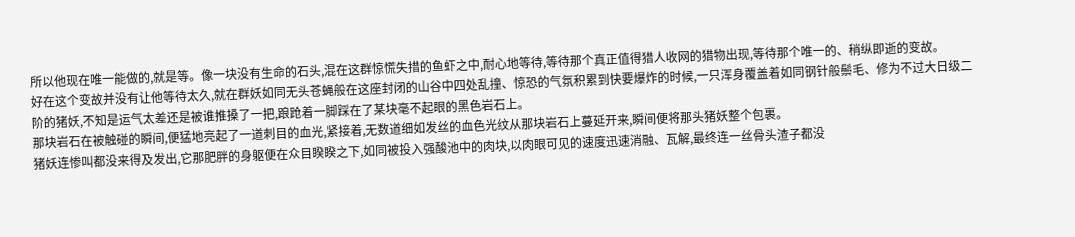所以他现在唯一能做的,就是等。像一块没有生命的石头,混在这群惊慌失措的鱼虾之中,耐心地等待,等待那个真正值得猎人收网的猎物出现,等待那个唯一的、稍纵即逝的变故。
好在这个变故并没有让他等待太久,就在群妖如同无头苍蝇般在这座封闭的山谷中四处乱撞、惊恐的气氛积累到快要爆炸的时候,一只浑身覆盖着如同钢针般鬃毛、修为不过大日级二阶的猪妖,不知是运气太差还是被谁推搡了一把,踉跄着一脚踩在了某块毫不起眼的黑色岩石上。
那块岩石在被触碰的瞬间,便猛地亮起了一道刺目的血光,紧接着,无数道细如发丝的血色光纹从那块岩石上蔓延开来,瞬间便将那头猪妖整个包裹。
猪妖连惨叫都没来得及发出,它那肥胖的身躯便在众目睽睽之下,如同被投入强酸池中的肉块,以肉眼可见的速度迅速消融、瓦解,最终连一丝骨头渣子都没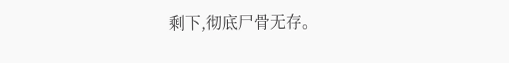剩下,彻底尸骨无存。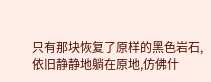只有那块恢复了原样的黑色岩石,依旧静静地躺在原地,仿佛什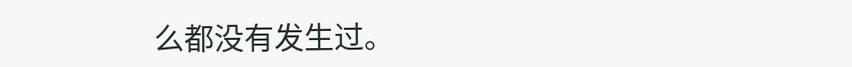么都没有发生过。